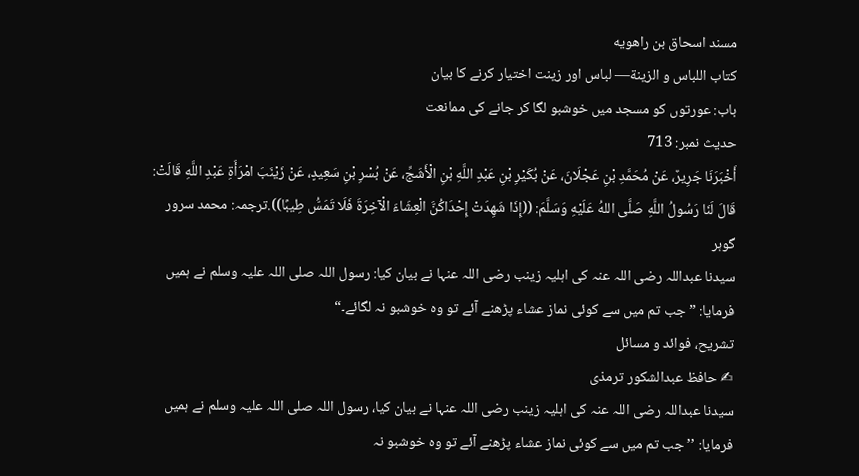مسند اسحاق بن راهويه
كتاب اللباس و الزينة— لباس اور زینت اختیار کرنے کا بیان
باب: عورتوں کو مسجد میں خوشبو لگا کر جانے کی ممانعت
حدیث نمبر: 713
أَخْبَرَنَا جَرِيرٌ، عَنْ مُحَمَّدِ بْنِ عَجْلَانَ، عَنْ بُكَيْرِ بْنِ عَبْدِ اللَّهِ بْنِ الْأَشَجِّ، عَنْ بُسْرِ بْنِ سَعِيدٍ، عَنْ زَيْنَبَ امْرَأَةِ عَبْدِ اللَّهِ قَالَتْ: قَالَ لَنَا رَسُولُ اللَّهِ صَلَّى اللهُ عَلَيْهِ وَسَلَّمَ: ((إِذَا شَهِدَتْ إِحْدَاكُنَّ الْعِشَاءَ الْآخِرَةَ فَلَا تَمَسُّ طِيبًا)).ترجمہ: محمد سرور گوہر
سیدنا عبداللہ رضی اللہ عنہ کی اہلیہ زینب رضی اللہ عنہا نے بیان کیا: رسول اللہ صلی اللہ علیہ وسلم نے ہمیں فرمایا: ”جب تم میں سے کوئی نماز عشاء پڑھنے آئے تو وہ خوشبو نہ لگائے۔“
تشریح، فوائد و مسائل
✍ حافظ عبدالشکور ترمذی
سیدنا عبداللہ رضی اللہ عنہ کی اہلیہ زینب رضی اللہ عنہا نے بیان کیا، رسول اللہ صلی اللہ علیہ وسلم نے ہمیں فرمایا: ’’جب تم میں سے کوئی نماز عشاء پڑھنے آئے تو وہ خوشبو نہ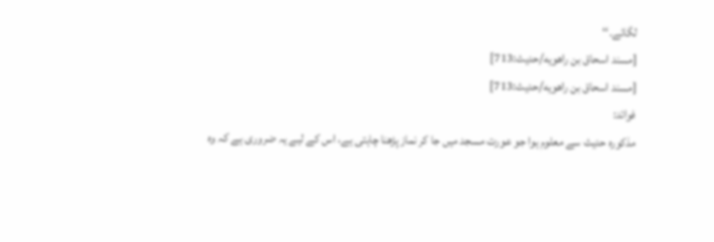لگائے۔‘‘
[مسند اسحاق بن راهويه/حدیث:713]
[مسند اسحاق بن راهويه/حدیث:713]
فوائد:
مذکورہ حدیث سے معلوم ہوا جو عورت مسجد میں جا کر نماز پڑھنا چاہتی ہے، اس کے لیے یہ ضروری ہے کہ وہ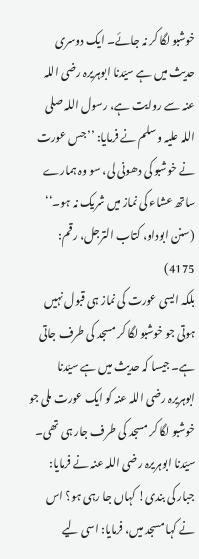خوشبو لگا کر نہ جائے۔ ایک دوسری حدیث میں ہے سیّدنا ابوہریرہ رضی اللہ عنہ سے روایت ہے، رسول اللہ صلی اللہ علیہ وسلم نے فرمایا: ’’جس عورت نے خوشبو کی دھونی لی، سو وہ ہمارے ساتھ عشاء کی نماز میں شریک نہ ہو۔‘‘ (سنن ابوداو، کتاب الترجل، رقم: 4175)
بلکہ ایسی عورت کی نماز ہی قبول نہیں ہوتی جو خوشبو لگا کر مسجد کی طرف جاتی ہے۔ جیسا کہ حدیث میں ہے سیّدنا ابوہریرہ رضی اللہ عنہ کو ایک عورت ملی جو خوشبو لگا کر مسجد کی طرف جار ہی تھی۔ سیّدنا ابوہریرہ رضی اللہ عنہ نے فرمایا: جبار کی بندی! کہاں جا رہی ہو؟ اس نے کہا مسجد میں، فرمایا: اسی لیے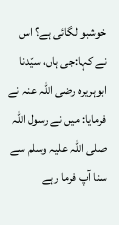خوشبو لگائی ہے؟ اس نے کہا:جی ہاں، سیّدنا ابوہریرہ رضی اللہ عنہ نے فرمایا: میں نے رسول اللہ صلی اللہ علیہ وسلم سے سنا آپ فرما رہے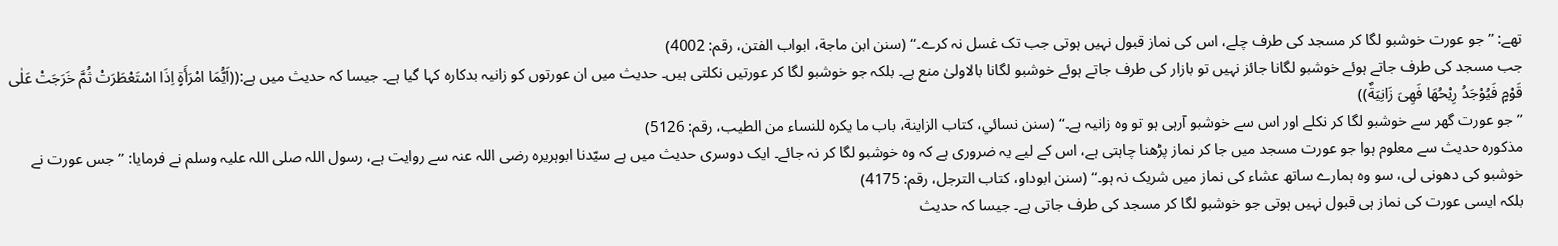تھے: ’’جو عورت خوشبو لگا کر مسجد کی طرف چلے، اس کی نماز قبول نہیں ہوتی جب تک غسل نہ کرے۔‘‘ (سنن ابن ماجة، ابواب الفتن، رقم: 4002)
جب مسجد کی طرف جاتے ہوئے خوشبو لگانا جائز نہیں تو بازار کی طرف جاتے ہوئے خوشبو لگانا بالاولیٰ منع ہے۔ بلکہ جو خوشبو لگا کر عورتیں نکلتی ہیں۔ حدیث میں ان عورتوں کو زانیہ بدکارہ کہا گیا ہے۔ جیسا کہ حدیث میں ہے:((اَیُّمَا امْرَأَةٍ اِذَا اسْتَعْطَرَتْ ثُمَّ خَرَجَتْ عَلٰی قَوْمٍ فَیُوْجَدُ رِیْحُهَا فَهِیَ زَانِیَةٌ))
’’جو عورت گھر سے خوشبو لگا کر نکلے اور اس سے خوشبو آرہی ہو تو وہ زانیہ ہے۔‘‘ (سنن نسائي، کتاب الزاینة، باب ما یکره للنساء من الطیب، رقم: 5126)
مذکورہ حدیث سے معلوم ہوا جو عورت مسجد میں جا کر نماز پڑھنا چاہتی ہے، اس کے لیے یہ ضروری ہے کہ وہ خوشبو لگا کر نہ جائے۔ ایک دوسری حدیث میں ہے سیّدنا ابوہریرہ رضی اللہ عنہ سے روایت ہے، رسول اللہ صلی اللہ علیہ وسلم نے فرمایا: ’’جس عورت نے خوشبو کی دھونی لی، سو وہ ہمارے ساتھ عشاء کی نماز میں شریک نہ ہو۔‘‘ (سنن ابوداو، کتاب الترجل، رقم: 4175)
بلکہ ایسی عورت کی نماز ہی قبول نہیں ہوتی جو خوشبو لگا کر مسجد کی طرف جاتی ہے۔ جیسا کہ حدیث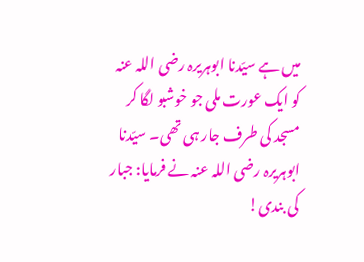میں ہے سیّدنا ابوہریرہ رضی اللہ عنہ کو ایک عورت ملی جو خوشبو لگا کر مسجد کی طرف جار ہی تھی۔ سیّدنا ابوہریرہ رضی اللہ عنہ نے فرمایا: جبار کی بندی!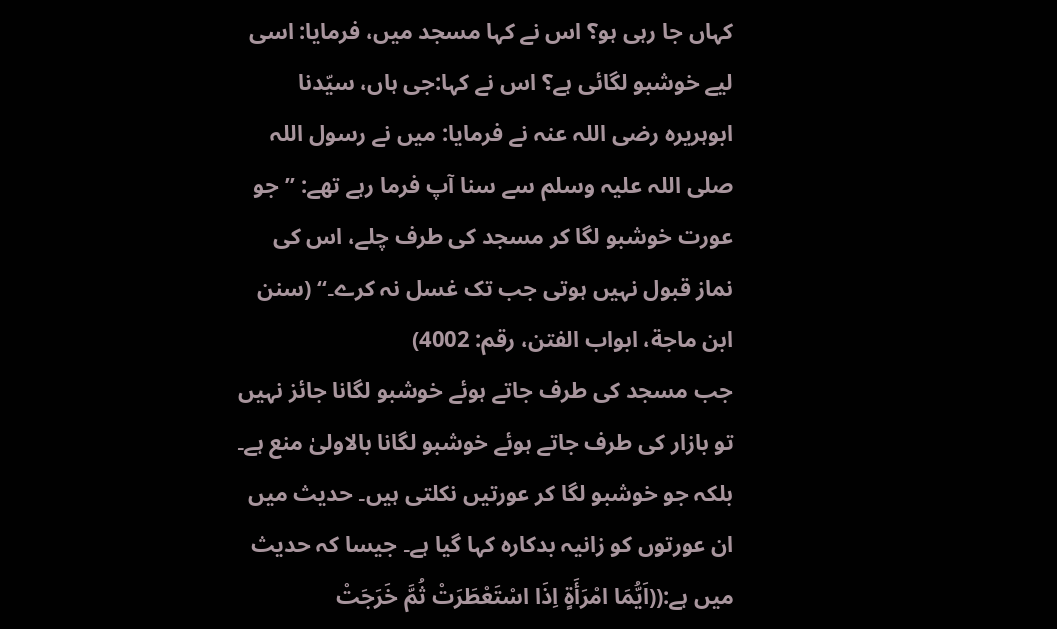کہاں جا رہی ہو؟ اس نے کہا مسجد میں، فرمایا: اسی لیے خوشبو لگائی ہے؟ اس نے کہا:جی ہاں، سیّدنا ابوہریرہ رضی اللہ عنہ نے فرمایا: میں نے رسول اللہ صلی اللہ علیہ وسلم سے سنا آپ فرما رہے تھے: ’’جو عورت خوشبو لگا کر مسجد کی طرف چلے، اس کی نماز قبول نہیں ہوتی جب تک غسل نہ کرے۔‘‘ (سنن ابن ماجة، ابواب الفتن، رقم: 4002)
جب مسجد کی طرف جاتے ہوئے خوشبو لگانا جائز نہیں تو بازار کی طرف جاتے ہوئے خوشبو لگانا بالاولیٰ منع ہے۔ بلکہ جو خوشبو لگا کر عورتیں نکلتی ہیں۔ حدیث میں ان عورتوں کو زانیہ بدکارہ کہا گیا ہے۔ جیسا کہ حدیث میں ہے:((اَیُّمَا امْرَأَةٍ اِذَا اسْتَعْطَرَتْ ثُمَّ خَرَجَتْ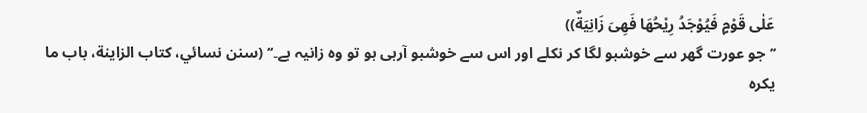عَلٰی قَوْمٍ فَیُوْجَدُ رِیْحُهَا فَهِیَ زَانِیَةٌ))
’’جو عورت گھر سے خوشبو لگا کر نکلے اور اس سے خوشبو آرہی ہو تو وہ زانیہ ہے۔‘‘ (سنن نسائي، کتاب الزاینة، باب ما یکره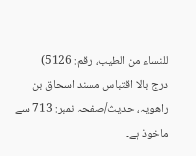للنساء من الطیب، رقم: 5126)
درج بالا اقتباس مسند اسحاق بن راھویہ، حدیث/صفحہ نمبر: 713 سے ماخوذ ہے۔